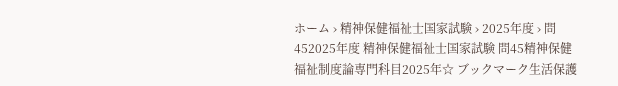ホーム › 精神保健福祉士国家試験 › 2025年度 › 問452025年度 精神保健福祉士国家試験 問45精神保健福祉制度論専門科目2025年☆ ブックマーク生活保護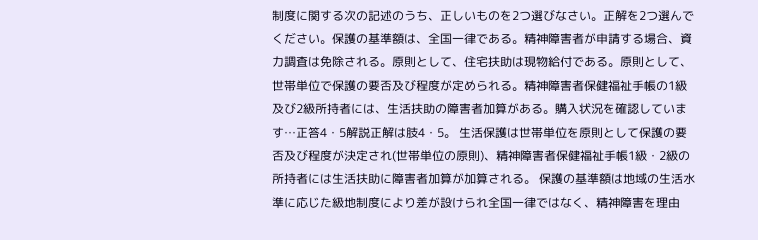制度に関する次の記述のうち、正しいものを2つ選びなさい。正解を2つ選んでください。保護の基準額は、全国一律である。精神障害者が申請する場合、資力調査は免除される。原則として、住宅扶助は現物給付である。原則として、世帯単位で保護の要否及び程度が定められる。精神障害者保健福祉手帳の1級及び2級所持者には、生活扶助の障害者加算がある。購入状況を確認しています…正答4・5解説正解は肢4・5。 生活保護は世帯単位を原則として保護の要否及び程度が決定され(世帯単位の原則)、精神障害者保健福祉手帳1級・2級の所持者には生活扶助に障害者加算が加算される。 保護の基準額は地域の生活水準に応じた級地制度により差が設けられ全国一律ではなく、精神障害を理由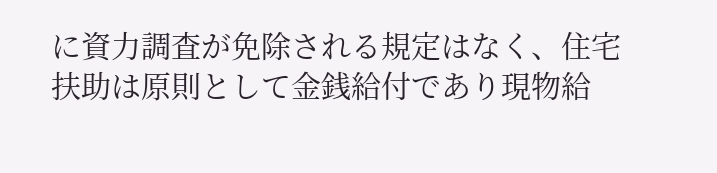に資力調査が免除される規定はなく、住宅扶助は原則として金銭給付であり現物給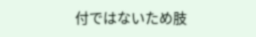付ではないため肢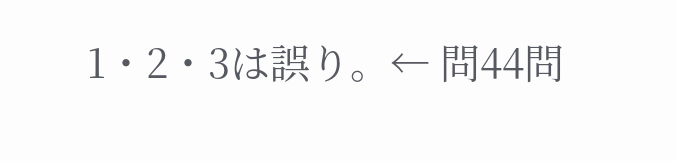1・2・3は誤り。← 問44問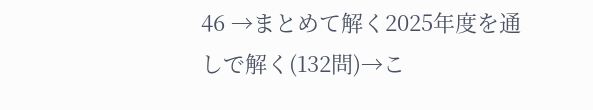46 →まとめて解く2025年度を通しで解く(132問)→こ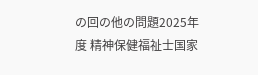の回の他の問題2025年度 精神保健福祉士国家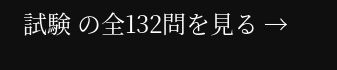試験 の全132問を見る →